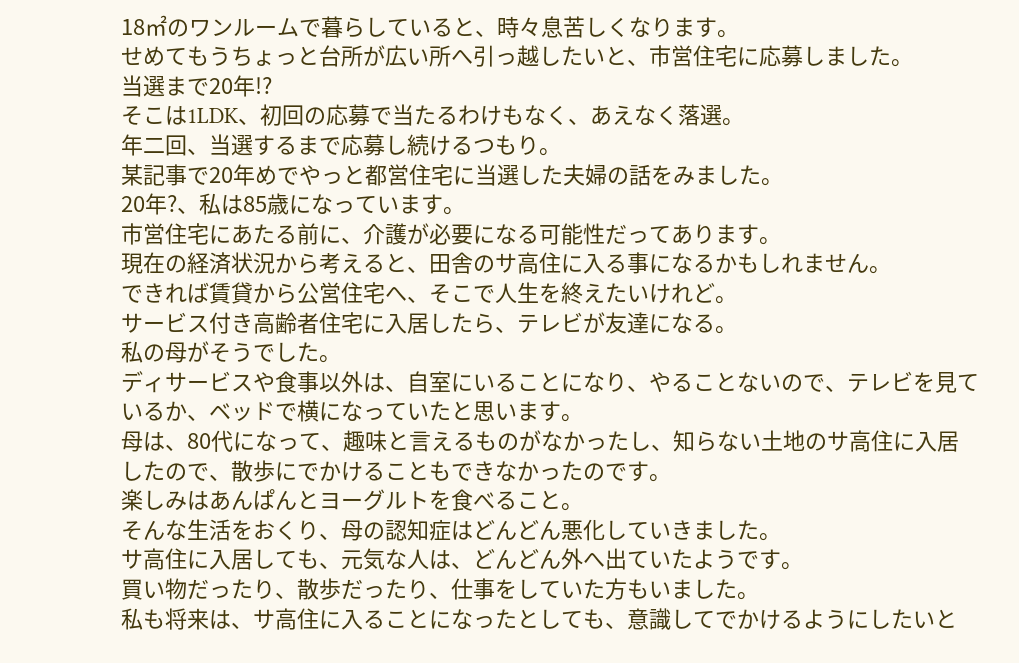18㎡のワンルームで暮らしていると、時々息苦しくなります。
せめてもうちょっと台所が広い所へ引っ越したいと、市営住宅に応募しました。
当選まで20年!?
そこは1LDK、初回の応募で当たるわけもなく、あえなく落選。
年二回、当選するまで応募し続けるつもり。
某記事で20年めでやっと都営住宅に当選した夫婦の話をみました。
20年?、私は85歳になっています。
市営住宅にあたる前に、介護が必要になる可能性だってあります。
現在の経済状況から考えると、田舎のサ高住に入る事になるかもしれません。
できれば賃貸から公営住宅へ、そこで人生を終えたいけれど。
サービス付き高齢者住宅に入居したら、テレビが友達になる。
私の母がそうでした。
ディサービスや食事以外は、自室にいることになり、やることないので、テレビを見ているか、ベッドで横になっていたと思います。
母は、80代になって、趣味と言えるものがなかったし、知らない土地のサ高住に入居したので、散歩にでかけることもできなかったのです。
楽しみはあんぱんとヨーグルトを食べること。
そんな生活をおくり、母の認知症はどんどん悪化していきました。
サ高住に入居しても、元気な人は、どんどん外へ出ていたようです。
買い物だったり、散歩だったり、仕事をしていた方もいました。
私も将来は、サ高住に入ることになったとしても、意識してでかけるようにしたいと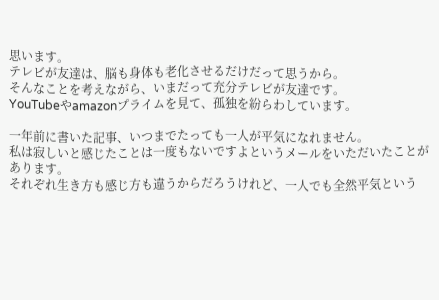思います。
テレビが友達は、脳も身体も老化させるだけだって思うから。
そんなことを考えながら、いまだって充分テレビが友達です。
YouTubeやamazonプライムを見て、孤独を紛らわしています。

一年前に書いた記事、いつまでたっても一人が平気になれません。
私は寂しいと感じたことは一度もないですよというメールをいただいたことがあります。
それぞれ生き方も感じ方も違うからだろうけれど、一人でも全然平気という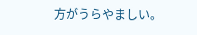方がうらやましい。